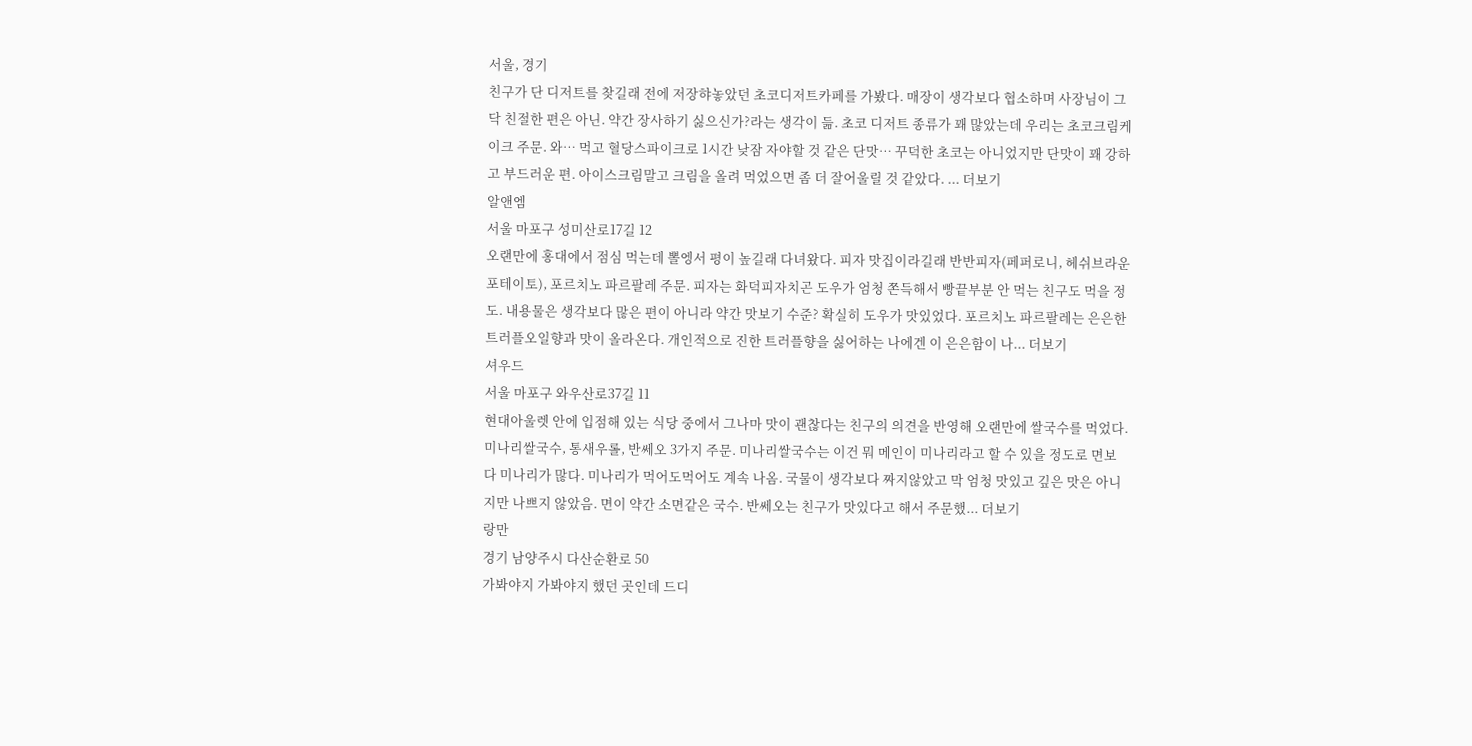서울, 경기
친구가 단 디저트를 찾길래 전에 저장햐놓았던 초코디저트카페를 가봤다. 매장이 생각보다 협소하며 사장님이 그닥 친절한 편은 아닌. 약간 장사하기 싫으신가?라는 생각이 듦. 초코 디저트 종류가 꽤 많았는데 우리는 초코크림케이크 주문. 와… 먹고 혈당스파이크로 1시간 낮잠 자야할 것 같은 단맛… 꾸덕한 초코는 아니었지만 단맛이 꽤 강하고 부드러운 편. 아이스크림말고 크림을 올려 먹었으면 좀 더 잘어울릴 것 같았다. ... 더보기
알앤엠
서울 마포구 성미산로17길 12
오랜만에 홍대에서 점심 먹는데 뽈엥서 평이 높길래 다녀왔다. 피자 맛집이라길래 반반피자(페퍼로니, 헤쉬브라운포테이토), 포르치노 파르팔레 주문. 피자는 화덕피자치곤 도우가 엄청 쫀득해서 빵끝부분 안 먹는 친구도 먹을 정도. 내용물은 생각보다 많은 편이 아니라 약간 맛보기 수준? 확실히 도우가 맛있었다. 포르치노 파르팔레는 은은한 트러플오일향과 맛이 올라온다. 개인적으로 진한 트러플향을 싫어하는 나에겐 이 은은함이 나... 더보기
셔우드
서울 마포구 와우산로37길 11
현대아울렛 안에 입점해 있는 식당 중에서 그나마 맛이 괜찮다는 친구의 의견을 반영해 오랜만에 쌀국수를 먹었다. 미나리쌀국수, 통새우롤, 반쎄오 3가지 주문. 미나리쌀국수는 이건 뭐 메인이 미나리라고 할 수 있을 정도로 면보다 미나리가 많다. 미나리가 먹어도먹어도 계속 나옴. 국물이 생각보다 짜지않았고 막 엄청 맛있고 깊은 맛은 아니지만 나쁘지 않았음. 면이 약간 소면같은 국수. 반쎄오는 친구가 맛있다고 해서 주문했... 더보기
랑만
경기 남양주시 다산순환로 50
가봐야지 가봐야지 했던 곳인데 드디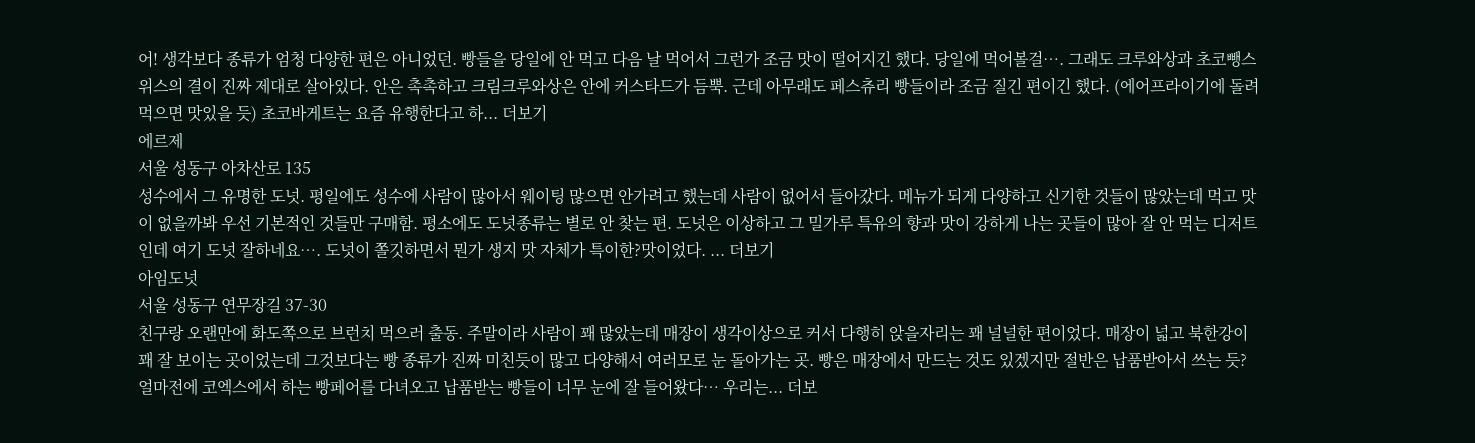어! 생각보다 종류가 엄청 다양한 편은 아니었던. 빵들을 당일에 안 먹고 다음 날 먹어서 그런가 조금 맛이 떨어지긴 했다. 당일에 먹어볼걸…. 그래도 크루와상과 초코뺑스위스의 결이 진짜 제대로 살아있다. 안은 촉촉하고 크림크루와상은 안에 커스타드가 듬뿍. 근데 아무래도 페스츄리 빵들이라 조금 질긴 편이긴 했다. (에어프라이기에 돌려 먹으면 맛있을 듯) 초코바게트는 요즘 유행한다고 하... 더보기
에르제
서울 성동구 아차산로 135
성수에서 그 유명한 도넛. 평일에도 성수에 사람이 많아서 웨이팅 많으면 안가려고 했는데 사람이 없어서 들아갔다. 메뉴가 되게 다양하고 신기한 것들이 많았는데 먹고 맛이 없을까봐 우선 기본적인 것들만 구매함. 평소에도 도넛종류는 별로 안 찾는 편. 도넛은 이상하고 그 밀가루 특유의 향과 맛이 강하게 나는 곳들이 많아 잘 안 먹는 디저트인데 여기 도넛 잘하네요…. 도넛이 쫄깃하면서 뭔가 생지 맛 자체가 특이한?맛이었다. ... 더보기
아임도넛
서울 성동구 연무장길 37-30
친구랑 오랜만에 화도쪽으로 브런치 먹으러 출동. 주말이라 사람이 꽤 많았는데 매장이 생각이상으로 커서 다행히 앉을자리는 꽤 널널한 편이었다. 매장이 넓고 북한강이 꽤 잘 보이는 곳이었는데 그것보다는 빵 종류가 진짜 미친듯이 많고 다양해서 여러모로 눈 돌아가는 곳. 빵은 매장에서 만드는 것도 있겠지만 절반은 납품받아서 쓰는 듯? 얼마전에 코엑스에서 하는 빵페어를 다녀오고 납품받는 빵들이 너무 눈에 잘 들어왔다… 우리는... 더보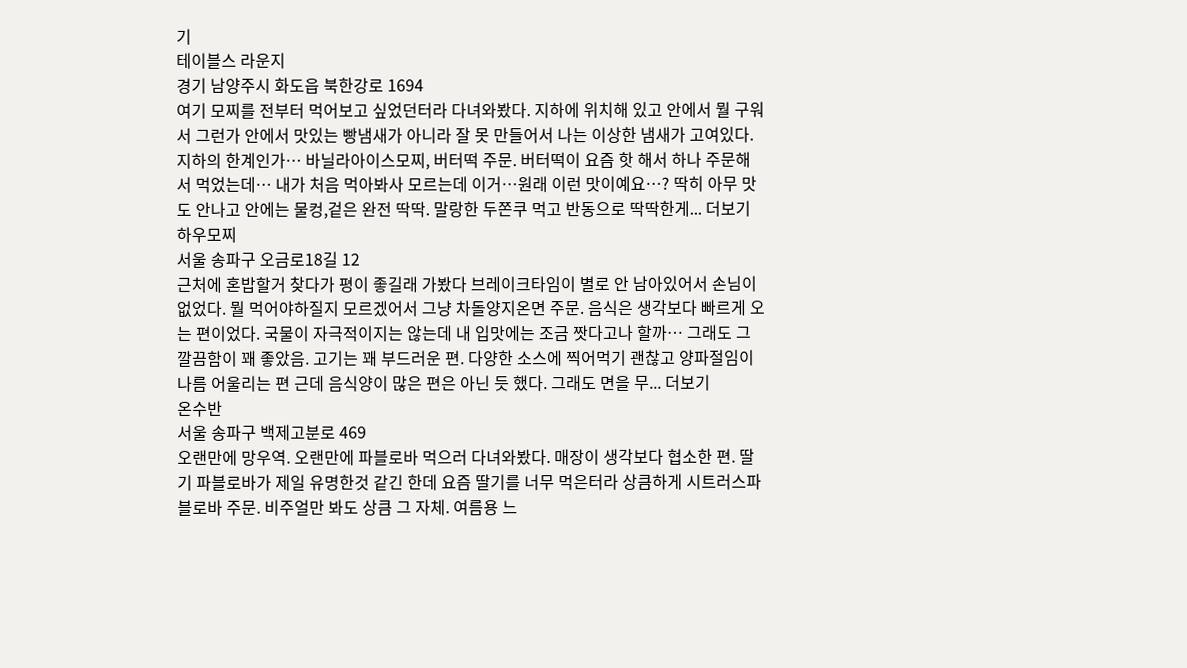기
테이블스 라운지
경기 남양주시 화도읍 북한강로 1694
여기 모찌를 전부터 먹어보고 싶었던터라 다녀와봤다. 지하에 위치해 있고 안에서 뭘 구워서 그런가 안에서 맛있는 빵냄새가 아니라 잘 못 만들어서 나는 이상한 냄새가 고여있다. 지하의 한계인가… 바닐라아이스모찌, 버터떡 주문. 버터떡이 요즘 핫 해서 하나 주문해서 먹었는데… 내가 처음 먹아봐사 모르는데 이거…원래 이런 맛이예요…? 딱히 아무 맛도 안나고 안에는 물컹,겉은 완전 딱딱. 말랑한 두쫀쿠 먹고 반동으로 딱딱한게... 더보기
하우모찌
서울 송파구 오금로18길 12
근처에 혼밥할거 찾다가 평이 좋길래 가봤다 브레이크타임이 별로 안 남아있어서 손님이 없었다. 뭘 먹어야하질지 모르겠어서 그냥 차돌양지온면 주문. 음식은 생각보다 빠르게 오는 편이었다. 국물이 자극적이지는 않는데 내 입맛에는 조금 짯다고나 할까… 그래도 그 깔끔함이 꽤 좋았음. 고기는 꽤 부드러운 편. 다양한 소스에 찍어먹기 괜찮고 양파절임이 나름 어울리는 편 근데 음식양이 많은 편은 아닌 듯 했다. 그래도 면을 무... 더보기
온수반
서울 송파구 백제고분로 469
오랜만에 망우역. 오랜만에 파블로바 먹으러 다녀와봤다. 매장이 생각보다 협소한 편. 딸기 파블로바가 제일 유명한것 같긴 한데 요즘 딸기를 너무 먹은터라 상큼하게 시트러스파블로바 주문. 비주얼만 봐도 상큼 그 자체. 여름용 느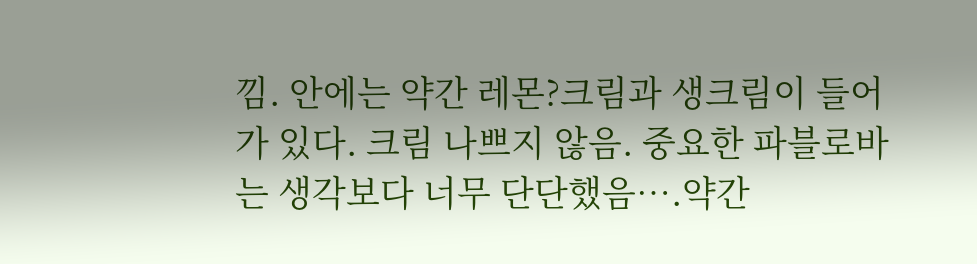낌. 안에는 약간 레몬?크림과 생크림이 들어가 있다. 크림 나쁘지 않음. 중요한 파블로바는 생각보다 너무 단단했음….약간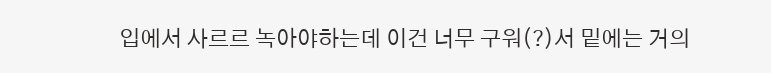입에서 사르르 녹아야하는데 이건 너무 구워(?)서 밑에는 거의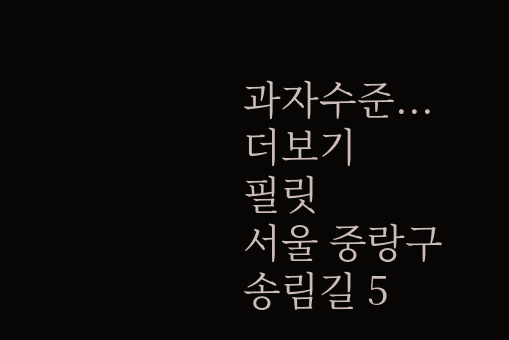과자수준... 더보기
필릿
서울 중랑구 송림길 5